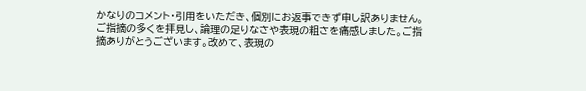かなりのコメント・引用をいただき、個別にお返事できず申し訳ありません。
ご指摘の多くを拝見し、論理の足りなさや表現の粗さを痛感しました。ご指摘ありがとうございます。改めて、表現の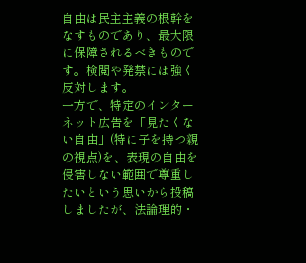自由は民主主義の根幹をなすものであり、最大限に保障されるべきものです。検閲や発禁には強く反対します。
一方で、特定のインターネット広告を「見たくない自由」(特に子を持つ親の視点)を、表現の自由を侵害しない範囲で尊重したいという思いから投稿しましたが、法論理的・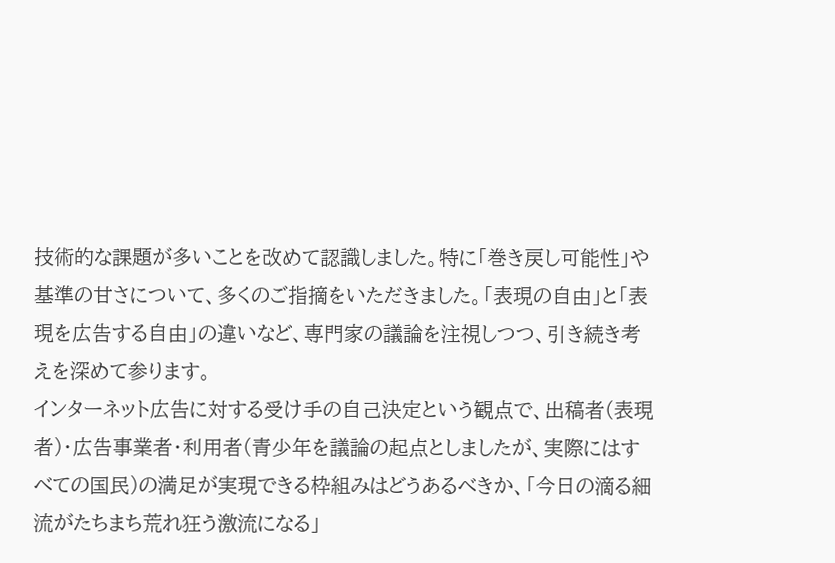技術的な課題が多いことを改めて認識しました。特に「巻き戻し可能性」や基準の甘さについて、多くのご指摘をいただきました。「表現の自由」と「表現を広告する自由」の違いなど、専門家の議論を注視しつつ、引き続き考えを深めて参ります。
インターネット広告に対する受け手の自己決定という観点で、出稿者(表現者)・広告事業者・利用者(青少年を議論の起点としましたが、実際にはすべての国民)の満足が実現できる枠組みはどうあるべきか、「今日の滴る細流がたちまち荒れ狂う激流になる」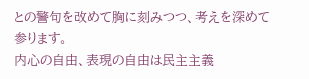との警句を改めて胸に刻みつつ、考えを深めて参ります。
内心の自由、表現の自由は民主主義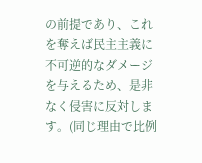の前提であり、これを奪えば民主主義に不可逆的なダメージを与えるため、是非なく侵害に反対します。(同じ理由で比例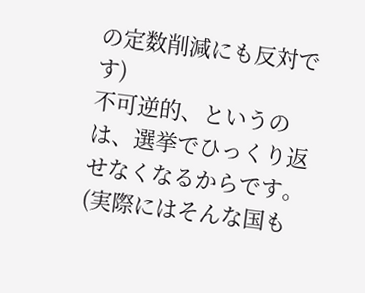の定数削減にも反対です)
不可逆的、というのは、選挙でひっくり返せなくなるからです。(実際にはそんな国も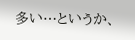多い…というか、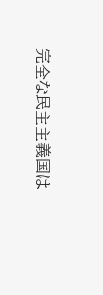完全な民主主義国は